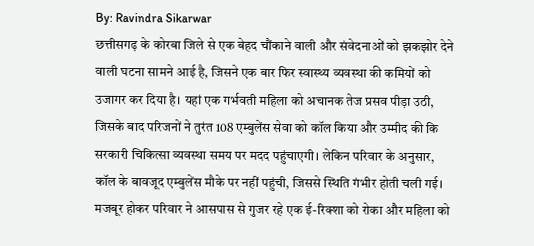By: Ravindra Sikarwar
छत्तीसगढ़ के कोरबा जिले से एक बेहद चौंकाने वाली और संवेदनाओं को झकझोर देने वाली घटना सामने आई है, जिसने एक बार फिर स्वास्थ्य व्यवस्था की कमियों को उजागर कर दिया है। यहां एक गर्भवती महिला को अचानक तेज प्रसव पीड़ा उठी, जिसके बाद परिजनों ने तुरंत 108 एम्बुलेंस सेवा को कॉल किया और उम्मीद की कि सरकारी चिकित्सा व्यवस्था समय पर मदद पहुंचाएगी। लेकिन परिवार के अनुसार, कॉल के बावजूद एम्बुलेंस मौके पर नहीं पहुंची, जिससे स्थिति गंभीर होती चली गई। मजबूर होकर परिवार ने आसपास से गुजर रहे एक ई-रिक्शा को रोका और महिला को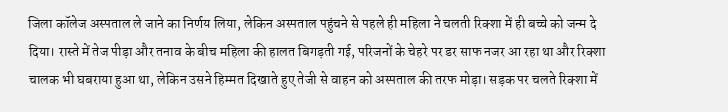जिला कॉलेज अस्पताल ले जाने का निर्णय लिया, लेकिन अस्पताल पहुंचने से पहले ही महिला ने चलती रिक्शा में ही बच्चे को जन्म दे दिया। रास्ते में तेज पीड़ा और तनाव के बीच महिला की हालत बिगड़ती गई, परिजनों के चेहरे पर डर साफ नजर आ रहा था और रिक्शा चालक भी घबराया हुआ था, लेकिन उसने हिम्मत दिखाते हुए तेजी से वाहन को अस्पताल की तरफ मोड़ा। सड़क पर चलते रिक्शा में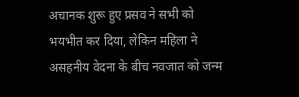अचानक शुरू हुए प्रसव ने सभी को भयभीत कर दिया, लेकिन महिला ने असहनीय वेदना के बीच नवजात को जन्म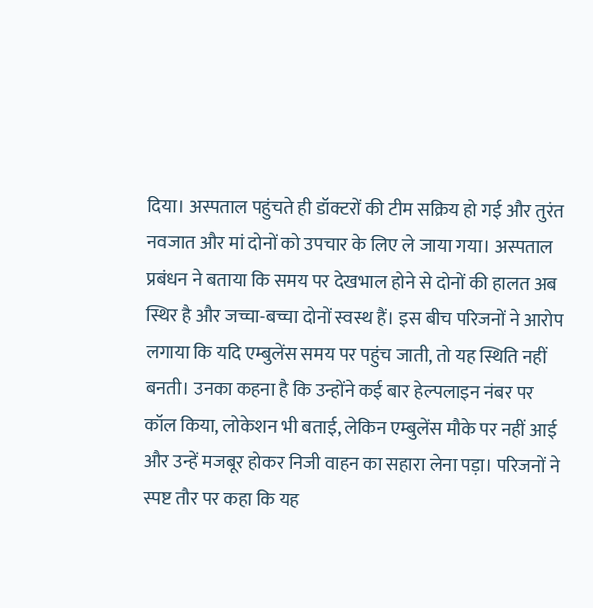दिया। अस्पताल पहुंचते ही डॉक्टरों की टीम सक्रिय हो गई और तुरंत नवजात और मां दोनों को उपचार के लिए ले जाया गया। अस्पताल प्रबंधन ने बताया कि समय पर देखभाल होने से दोनों की हालत अब स्थिर है और जच्चा-बच्चा दोनों स्वस्थ हैं। इस बीच परिजनों ने आरोप लगाया कि यदि एम्बुलेंस समय पर पहुंच जाती, तो यह स्थिति नहीं बनती। उनका कहना है कि उन्होंने कई बार हेल्पलाइन नंबर पर कॉल किया, लोकेशन भी बताई, लेकिन एम्बुलेंस मौके पर नहीं आई और उन्हें मजबूर होकर निजी वाहन का सहारा लेना पड़ा। परिजनों ने स्पष्ट तौर पर कहा कि यह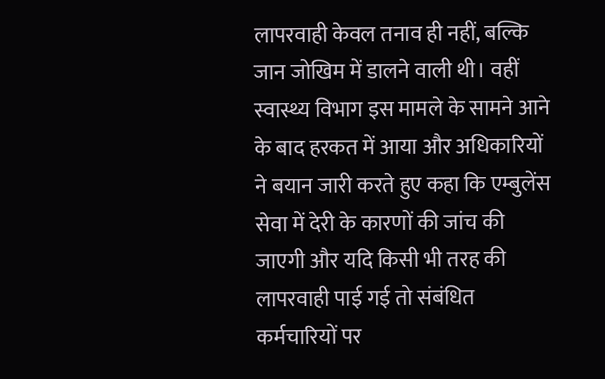लापरवाही केवल तनाव ही नहीं, बल्कि जान जोखिम में डालने वाली थी। वहीं स्वास्थ्य विभाग इस मामले के सामने आने के बाद हरकत में आया और अधिकारियों ने बयान जारी करते हुए कहा कि एम्बुलेंस सेवा में देरी के कारणों की जांच की जाएगी और यदि किसी भी तरह की लापरवाही पाई गई तो संबंधित कर्मचारियों पर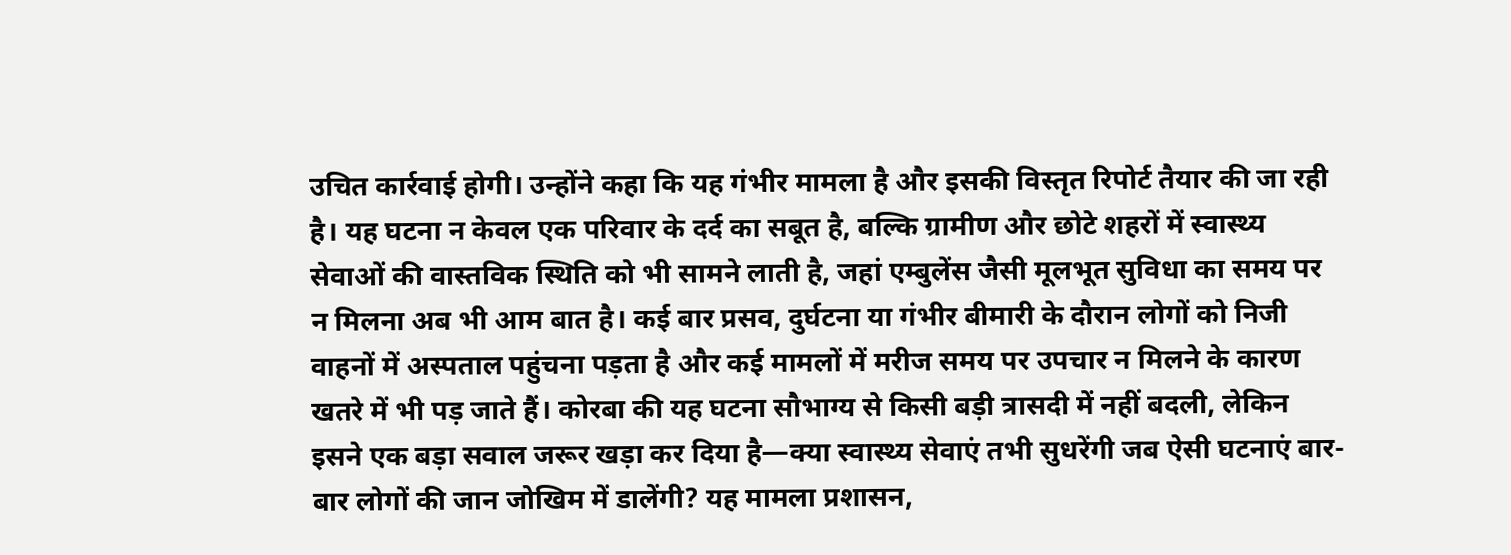उचित कार्रवाई होगी। उन्होंने कहा कि यह गंभीर मामला है और इसकी विस्तृत रिपोर्ट तैयार की जा रही है। यह घटना न केवल एक परिवार के दर्द का सबूत है, बल्कि ग्रामीण और छोटे शहरों में स्वास्थ्य सेवाओं की वास्तविक स्थिति को भी सामने लाती है, जहां एम्बुलेंस जैसी मूलभूत सुविधा का समय पर न मिलना अब भी आम बात है। कई बार प्रसव, दुर्घटना या गंभीर बीमारी के दौरान लोगों को निजी वाहनों में अस्पताल पहुंचना पड़ता है और कई मामलों में मरीज समय पर उपचार न मिलने के कारण खतरे में भी पड़ जाते हैं। कोरबा की यह घटना सौभाग्य से किसी बड़ी त्रासदी में नहीं बदली, लेकिन इसने एक बड़ा सवाल जरूर खड़ा कर दिया है—क्या स्वास्थ्य सेवाएं तभी सुधरेंगी जब ऐसी घटनाएं बार-बार लोगों की जान जोखिम में डालेंगी? यह मामला प्रशासन,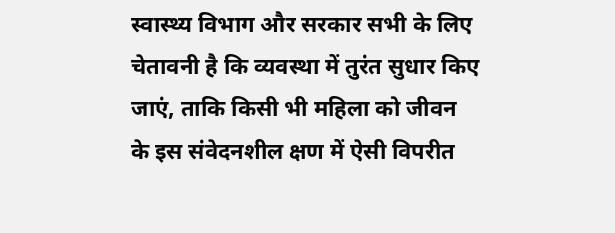स्वास्थ्य विभाग और सरकार सभी के लिए चेतावनी है कि व्यवस्था में तुरंत सुधार किए जाएं, ताकि किसी भी महिला को जीवन के इस संवेदनशील क्षण में ऐसी विपरीत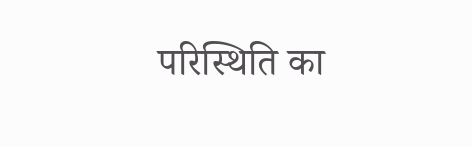परिस्थिति का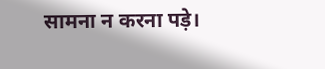सामना न करना पड़े।